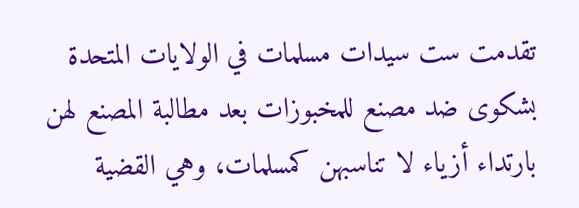تقدمت ست سيدات مسلمات في الولايات المتحدة بشكوى ضد مصنع للمخبوزات بعد مطالبة المصنع لهن بارتداء أزياء لا تناسبهن كمسلمات، وهي القضية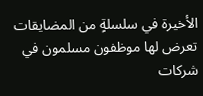الأخيرة في سلسلةٍ من المضايقات تعرض لها موظفون مسلمون في شركات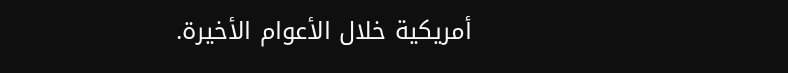أمريكية خلال الأعوام الأخيرة.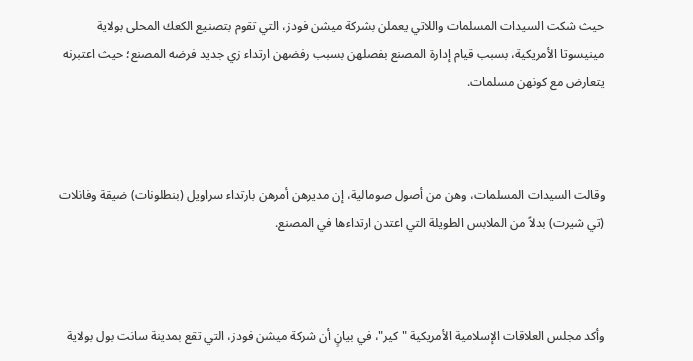حيث شكت السيدات المسلمات واللاتي يعملن بشركة ميشن فودز، التي تقوم بتصنيع الكعك المحلى بولاية مينيسوتا الأمريكية، بسبب قيام إدارة المصنع بفصلهن بسبب رفضهن ارتداء زي جديد فرضه المصنع؛ حيث اعتبرنه يتعارض مع كونهن مسلمات.



وقالت السيدات المسلمات، وهن من أصول صومالية، إن مديرهن أمرهن بارتداء سراويل (بنطلونات) ضيقة وفانلات (تي شيرت) بدلاً من الملابس الطويلة التي اعتدن ارتداءها في المصنع.



وأكد مجلس العلاقات الإسلامية الأمريكية "كير"، في بيانٍ أن شركة ميشن فودز، التي تقع بمدينة سانت بول بولاية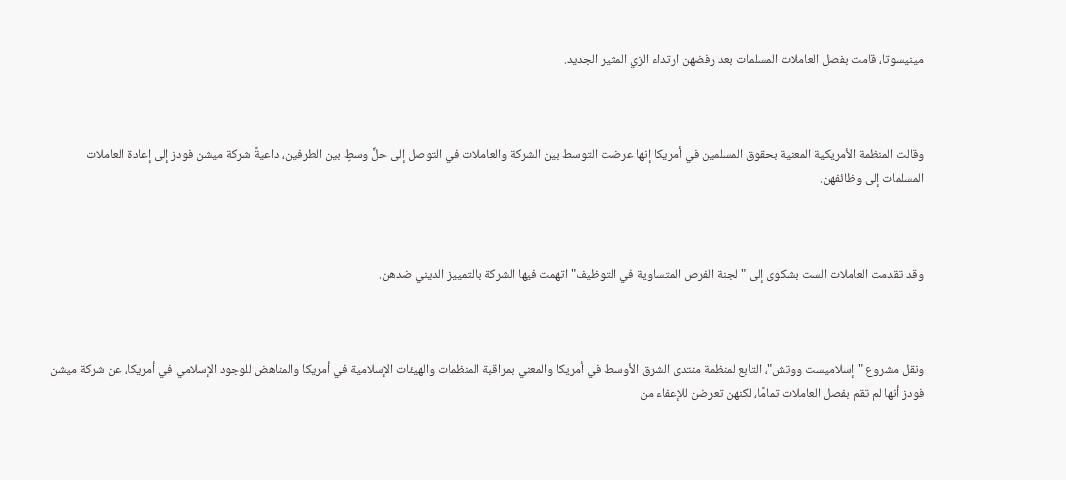مينيسوتا، قامت بفصل العاملات المسلمات بعد رفضهن ارتداء الزي المثير الجديد.



وقالت المنظمة الأمريكية المعنية بحقوق المسلمين في أمريكا إنها عرضت التوسط بين الشركة والعاملات في التوصل إلى حلٍّ وسطٍ بين الطرفين، داعيةً شركة ميشن فودز إلى إعادة العاملات المسلمات إلى وظائفهن.



وقد تقدمت العاملات الست بشكوى إلى "لجنة الفرص المتساوية في التوظيف" اتهمت فيها الشركة بالتمييز الديني ضدهن.



ونقل مشروع "إسلاميست ووتش"، التابع لمنظمة منتدى الشرق الأوسط في أمريكا والمعني بمراقبة المنظمات والهيئات الإسلامية في أمريكا والمناهض للوجود الإسلامي في أمريكا، عن شركة ميشن فودز أنها لم تقم بفصل العاملات تمامًا، لكنهن تعرضن للإعفاء من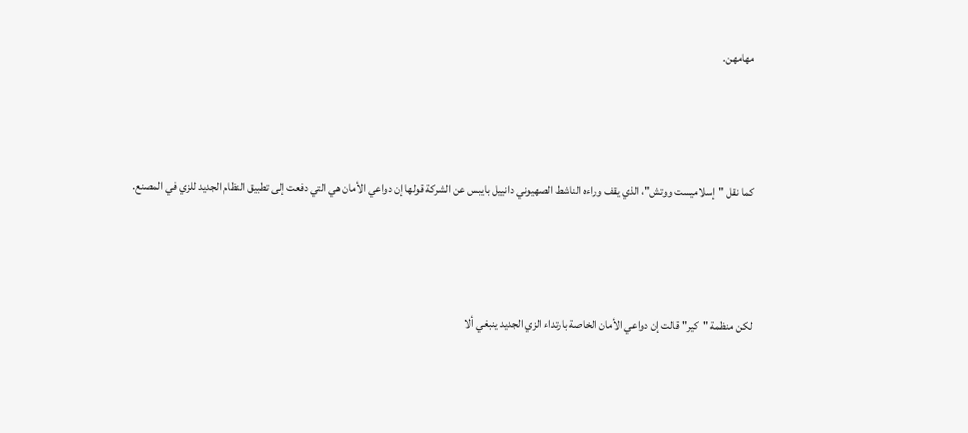مهامهن.



كما نقل "إسلاميست ووتش"، الذي يقف وراءه الناشط الصهيوني دانييل بايبس عن الشركة قولها إن دواعي الأمان هي التي دفعت إلى تطبيق النظام الجديد للزي في المصنع.



لكن منظمة "كير" قالت إن دواعي الأمان الخاصة بارتداء الزي الجديد ينبغي ألا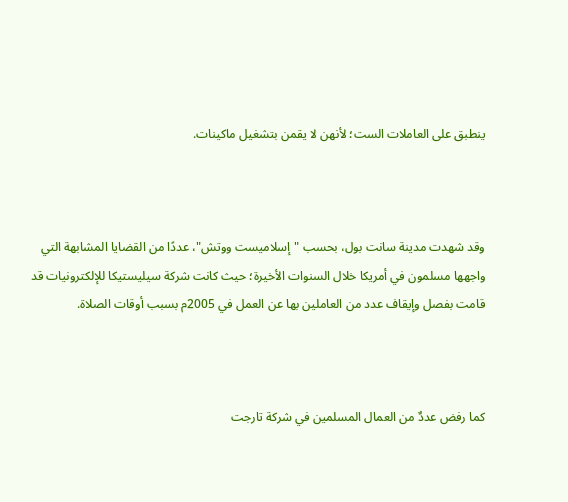ينطبق على العاملات الست؛ لأنهن لا يقمن بتشغيل ماكينات.



وقد شهدت مدينة سانت بول، بحسب "إسلاميست ووتش"، عددًا من القضايا المشابهة التي واجهها مسلمون في أمريكا خلال السنوات الأخيرة؛ حيث كانت شركة سيليستيكا للإلكترونيات قد قامت بفصل وإيقاف عدد من العاملين بها عن العمل في 2005م بسبب أوقات الصلاة.



كما رفض عددٌ من العمال المسلمين في شركة تارجت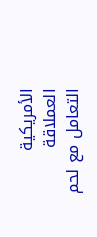الأمريكية العملاقة التعامل مع لحم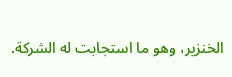الخنزير، وهو ما استجابت له الشركة.